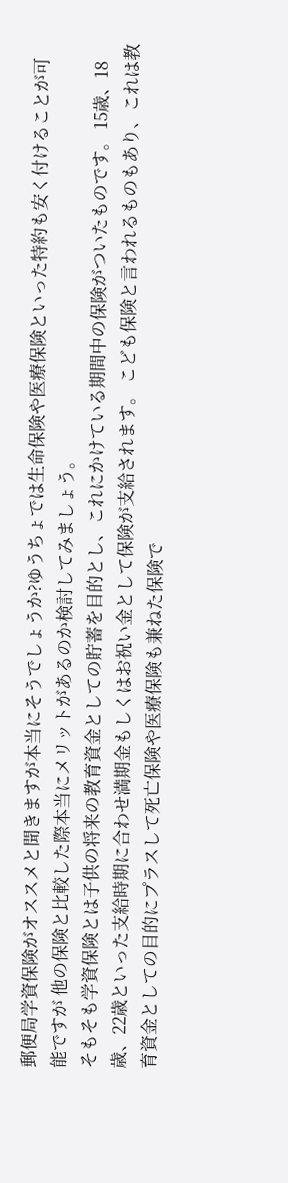郵便局学資保険がオススメと聞きますが本当にそうでしょうか?ゆうちょでは生命保険や医療保険といった特約も安く付けることが可能ですが 他の保険と比較した際本当にメリットがあるのか検討してみましょう。
そもそも学資保険とは子供の将来の教育資金としての貯蓄を目的とし、これにかけている期間中の保険がついたものです。 15歳、18歳、22歳といった支給時期に合わせ満期金もしくはお祝い金として保険が支給されます。 こども保険と言われるものもあり、これは教育資金としての目的にプラスして死亡保険や医療保険も兼ねた保険で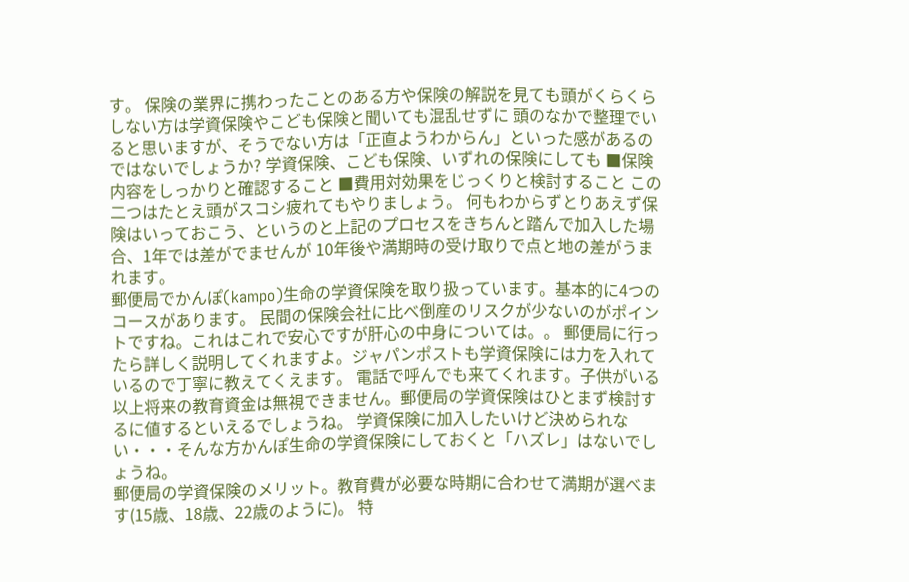す。 保険の業界に携わったことのある方や保険の解説を見ても頭がくらくらしない方は学資保険やこども保険と聞いても混乱せずに 頭のなかで整理でいると思いますが、そうでない方は「正直ようわからん」といった感があるのではないでしょうか? 学資保険、こども保険、いずれの保険にしても ■保険内容をしっかりと確認すること ■費用対効果をじっくりと検討すること この二つはたとえ頭がスコシ疲れてもやりましょう。 何もわからずとりあえず保険はいっておこう、というのと上記のプロセスをきちんと踏んで加入した場合、1年では差がでませんが 10年後や満期時の受け取りで点と地の差がうまれます。
郵便局でかんぽ(kampo)生命の学資保険を取り扱っています。基本的に4つのコースがあります。 民間の保険会社に比べ倒産のリスクが少ないのがポイントですね。これはこれで安心ですが肝心の中身については。。 郵便局に行ったら詳しく説明してくれますよ。ジャパンポストも学資保険には力を入れているので丁寧に教えてくえます。 電話で呼んでも来てくれます。子供がいる以上将来の教育資金は無視できません。郵便局の学資保険はひとまず検討するに値するといえるでしょうね。 学資保険に加入したいけど決められない・・・そんな方かんぽ生命の学資保険にしておくと「ハズレ」はないでしょうね。
郵便局の学資保険のメリット。教育費が必要な時期に合わせて満期が選べます(15歳、18歳、22歳のように)。 特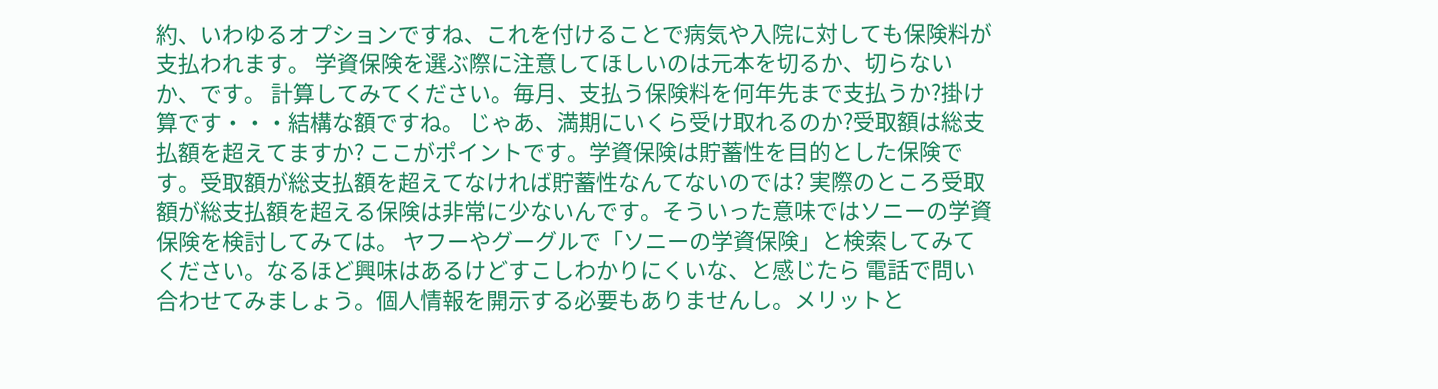約、いわゆるオプションですね、これを付けることで病気や入院に対しても保険料が支払われます。 学資保険を選ぶ際に注意してほしいのは元本を切るか、切らないか、です。 計算してみてください。毎月、支払う保険料を何年先まで支払うか?掛け算です・・・結構な額ですね。 じゃあ、満期にいくら受け取れるのか?受取額は総支払額を超えてますか? ここがポイントです。学資保険は貯蓄性を目的とした保険です。受取額が総支払額を超えてなければ貯蓄性なんてないのでは? 実際のところ受取額が総支払額を超える保険は非常に少ないんです。そういった意味ではソニーの学資保険を検討してみては。 ヤフーやグーグルで「ソニーの学資保険」と検索してみてください。なるほど興味はあるけどすこしわかりにくいな、と感じたら 電話で問い合わせてみましょう。個人情報を開示する必要もありませんし。メリットと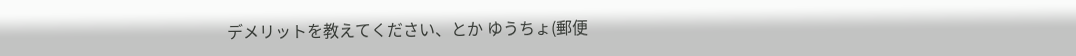デメリットを教えてください、とか ゆうちょ(郵便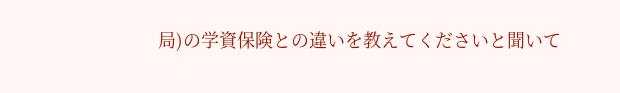局)の学資保険との違いを教えてくださいと聞いて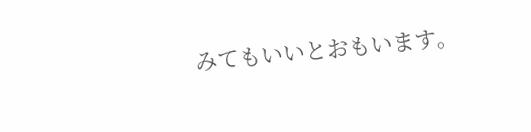みてもいいとおもいます。